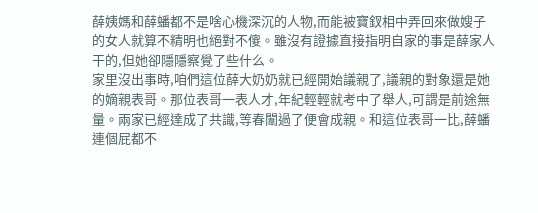薛姨媽和薛蟠都不是啥心機深沉的人物,而能被寶釵相中弄回來做嫂子的女人就算不精明也絕對不傻。雖沒有證據直接指明自家的事是薛家人干的,但她卻隱隱察覺了些什么。
家里沒出事時,咱們這位薛大奶奶就已經開始議親了,議親的對象還是她的嫡親表哥。那位表哥一表人才,年紀輕輕就考中了舉人,可謂是前途無量。兩家已經達成了共識,等春闈過了便會成親。和這位表哥一比,薛蟠連個屁都不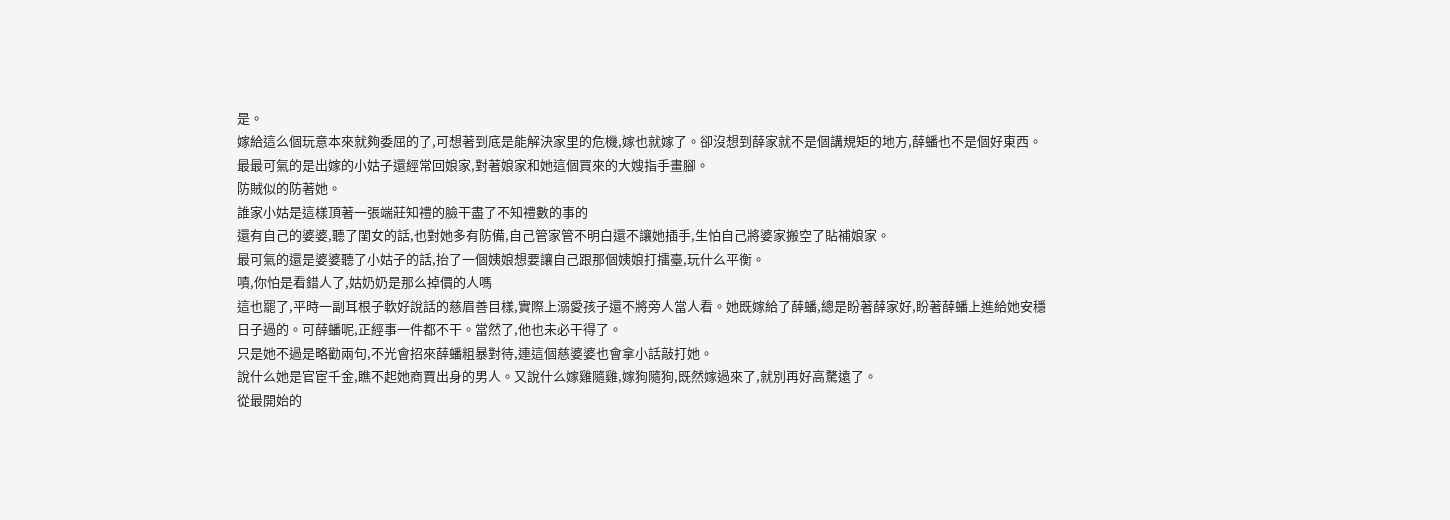是。
嫁給這么個玩意本來就夠委屈的了,可想著到底是能解決家里的危機,嫁也就嫁了。卻沒想到薛家就不是個講規矩的地方,薛蟠也不是個好東西。最最可氣的是出嫁的小姑子還經常回娘家,對著娘家和她這個買來的大嫂指手畫腳。
防賊似的防著她。
誰家小姑是這樣頂著一張端莊知禮的臉干盡了不知禮數的事的
還有自己的婆婆,聽了閨女的話,也對她多有防備,自己管家管不明白還不讓她插手,生怕自己將婆家搬空了貼補娘家。
最可氣的還是婆婆聽了小姑子的話,抬了一個姨娘想要讓自己跟那個姨娘打擂臺,玩什么平衡。
嘖,你怕是看錯人了,姑奶奶是那么掉價的人嗎
這也罷了,平時一副耳根子軟好說話的慈眉善目樣,實際上溺愛孩子還不將旁人當人看。她既嫁給了薛蟠,總是盼著薛家好,盼著薛蟠上進給她安穩日子過的。可薛蟠呢,正經事一件都不干。當然了,他也未必干得了。
只是她不過是略勸兩句,不光會招來薛蟠粗暴對待,連這個慈婆婆也會拿小話敲打她。
說什么她是官宦千金,瞧不起她商賈出身的男人。又說什么嫁雞隨雞,嫁狗隨狗,既然嫁過來了,就別再好高騖遠了。
從最開始的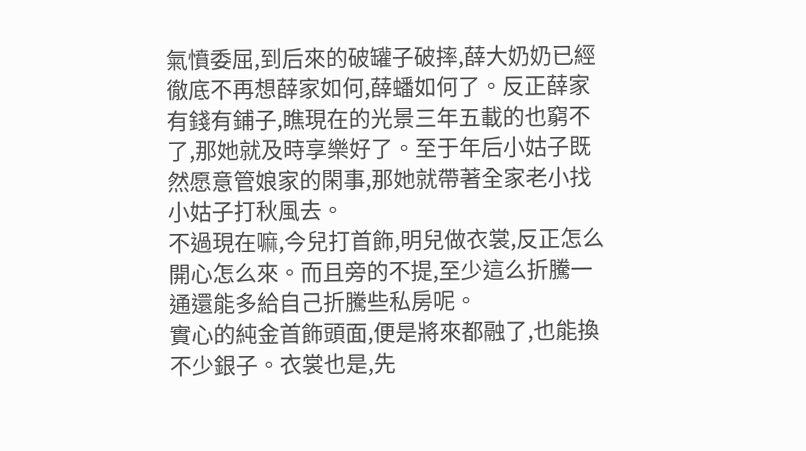氣憤委屈,到后來的破罐子破摔,薛大奶奶已經徹底不再想薛家如何,薛蟠如何了。反正薛家有錢有鋪子,瞧現在的光景三年五載的也窮不了,那她就及時享樂好了。至于年后小姑子既然愿意管娘家的閑事,那她就帶著全家老小找小姑子打秋風去。
不過現在嘛,今兒打首飾,明兒做衣裳,反正怎么開心怎么來。而且旁的不提,至少這么折騰一通還能多給自己折騰些私房呢。
實心的純金首飾頭面,便是將來都融了,也能換不少銀子。衣裳也是,先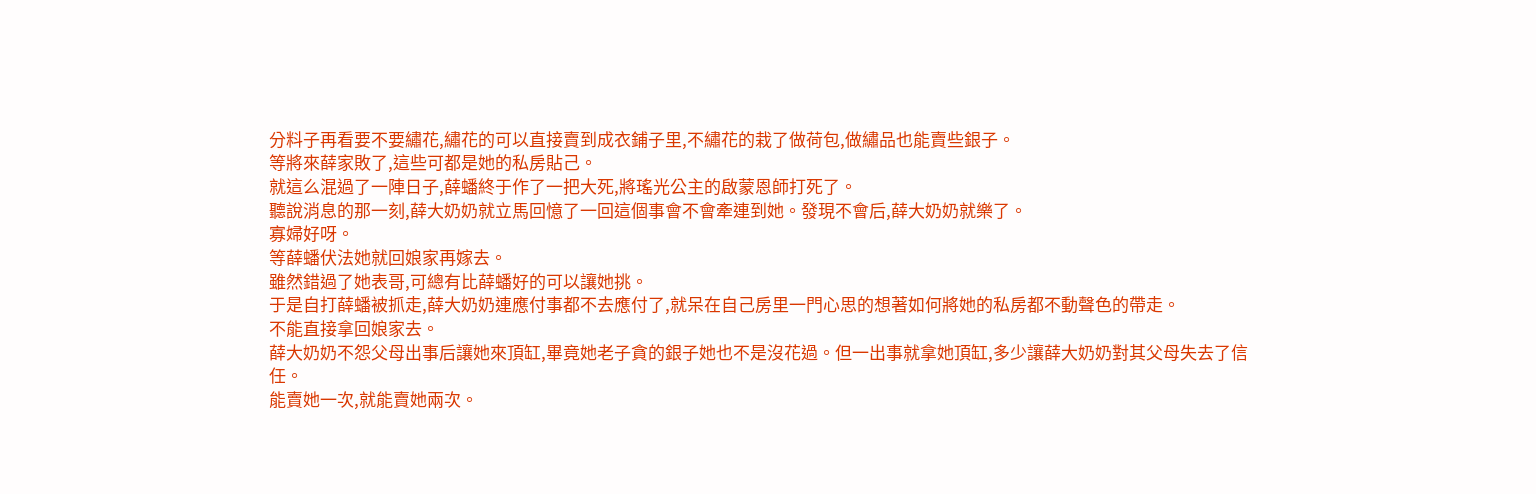分料子再看要不要繡花,繡花的可以直接賣到成衣鋪子里,不繡花的栽了做荷包,做繡品也能賣些銀子。
等將來薛家敗了,這些可都是她的私房貼己。
就這么混過了一陣日子,薛蟠終于作了一把大死,將瑤光公主的啟蒙恩師打死了。
聽說消息的那一刻,薛大奶奶就立馬回憶了一回這個事會不會牽連到她。發現不會后,薛大奶奶就樂了。
寡婦好呀。
等薛蟠伏法她就回娘家再嫁去。
雖然錯過了她表哥,可總有比薛蟠好的可以讓她挑。
于是自打薛蟠被抓走,薛大奶奶連應付事都不去應付了,就呆在自己房里一門心思的想著如何將她的私房都不動聲色的帶走。
不能直接拿回娘家去。
薛大奶奶不怨父母出事后讓她來頂缸,畢竟她老子貪的銀子她也不是沒花過。但一出事就拿她頂缸,多少讓薛大奶奶對其父母失去了信任。
能賣她一次,就能賣她兩次。